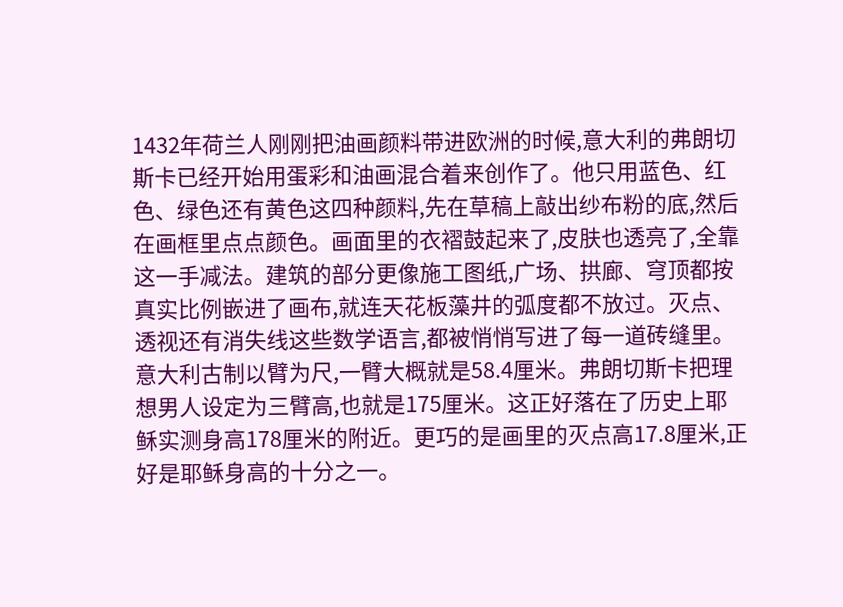1432年荷兰人刚刚把油画颜料带进欧洲的时候,意大利的弗朗切斯卡已经开始用蛋彩和油画混合着来创作了。他只用蓝色、红色、绿色还有黄色这四种颜料,先在草稿上敲出纱布粉的底,然后在画框里点点颜色。画面里的衣褶鼓起来了,皮肤也透亮了,全靠这一手减法。建筑的部分更像施工图纸,广场、拱廊、穹顶都按真实比例嵌进了画布,就连天花板藻井的弧度都不放过。灭点、透视还有消失线这些数学语言,都被悄悄写进了每一道砖缝里。 意大利古制以臂为尺,一臂大概就是58.4厘米。弗朗切斯卡把理想男人设定为三臂高,也就是175厘米。这正好落在了历史上耶稣实测身高178厘米的附近。更巧的是画里的灭点高17.8厘米,正好是耶稣身高的十分之一。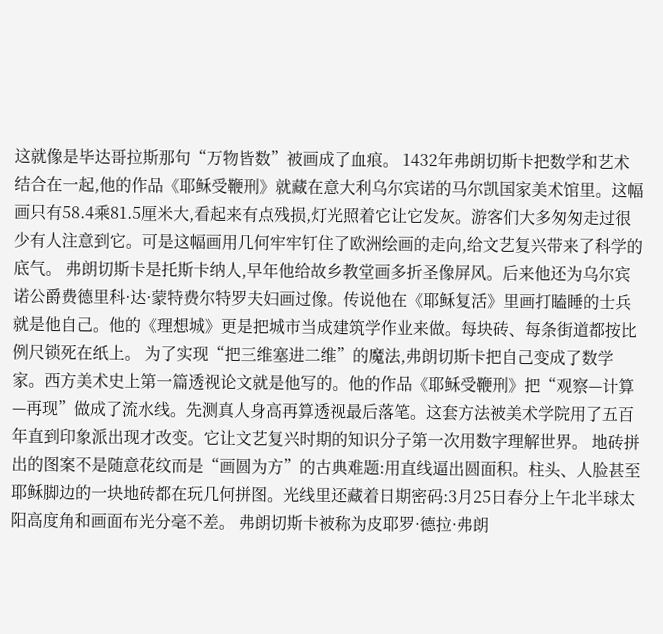这就像是毕达哥拉斯那句“万物皆数”被画成了血痕。 1432年弗朗切斯卡把数学和艺术结合在一起,他的作品《耶稣受鞭刑》就藏在意大利乌尔宾诺的马尔凯国家美术馆里。这幅画只有58.4乘81.5厘米大,看起来有点残损,灯光照着它让它发灰。游客们大多匆匆走过很少有人注意到它。可是这幅画用几何牢牢钉住了欧洲绘画的走向,给文艺复兴带来了科学的底气。 弗朗切斯卡是托斯卡纳人,早年他给故乡教堂画多折圣像屏风。后来他还为乌尔宾诺公爵费德里科·达·蒙特费尔特罗夫妇画过像。传说他在《耶稣复活》里画打瞌睡的士兵就是他自己。他的《理想城》更是把城市当成建筑学作业来做。每块砖、每条街道都按比例尺锁死在纸上。 为了实现“把三维塞进二维”的魔法,弗朗切斯卡把自己变成了数学家。西方美术史上第一篇透视论文就是他写的。他的作品《耶稣受鞭刑》把“观察—计算—再现”做成了流水线。先测真人身高再算透视最后落笔。这套方法被美术学院用了五百年直到印象派出现才改变。它让文艺复兴时期的知识分子第一次用数字理解世界。 地砖拼出的图案不是随意花纹而是“画圆为方”的古典难题:用直线逼出圆面积。柱头、人脸甚至耶稣脚边的一块地砖都在玩几何拼图。光线里还藏着日期密码:3月25日春分上午北半球太阳高度角和画面布光分毫不差。 弗朗切斯卡被称为皮耶罗·德拉·弗朗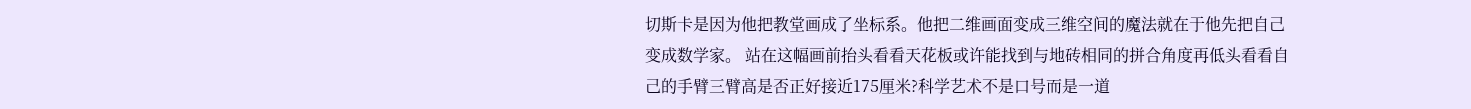切斯卡是因为他把教堂画成了坐标系。他把二维画面变成三维空间的魔法就在于他先把自己变成数学家。 站在这幅画前抬头看看天花板或许能找到与地砖相同的拼合角度再低头看看自己的手臂三臂高是否正好接近175厘米?科学艺术不是口号而是一道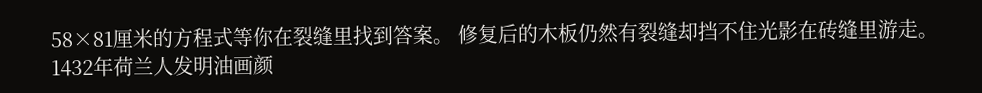58×81厘米的方程式等你在裂缝里找到答案。 修复后的木板仍然有裂缝却挡不住光影在砖缝里游走。 1432年荷兰人发明油画颜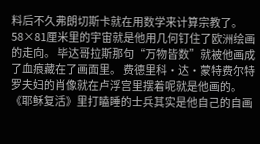料后不久弗朗切斯卡就在用数学来计算宗教了。 58×81厘米里的宇宙就是他用几何钉住了欧洲绘画的走向。 毕达哥拉斯那句“万物皆数”就被他画成了血痕藏在了画面里。 费德里科·达·蒙特费尔特罗夫妇的肖像就在卢浮宫里摆着呢就是他画的。 《耶稣复活》里打瞌睡的士兵其实是他自己的自画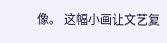像。 这幅小画让文艺复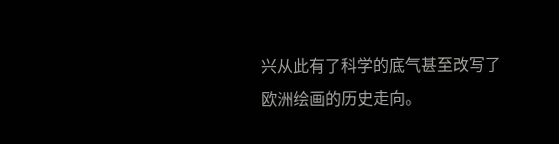兴从此有了科学的底气甚至改写了欧洲绘画的历史走向。